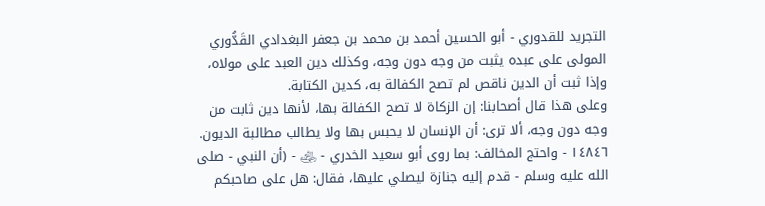التجريد للقدوري - أبو الحسين أحمد بن محمد بن جعفر البغدادي القَدُّوري
المولى على عبده يثبت من وجه دون وجه، وكذلك دين العبد على مولاه، وإذا ثبت أن الدين ناقص لم تصح الكفالة به، كدين الكتابة.
وعلى هذا قال أصحابنا: إن الزكاة لا تصح الكفالة بها، لأنها دين ثابت من وجه دون وجه، ألا ترى: أن الإنسان لا يحبس بها ولا يطالب مطالبة الديون.
١٤٨٤٦ - واحتج المخالف: بما روى أبو سعيد الخدري - ﵁ - (أن النبي - صلى الله عليه وسلم - قدم إليه جنازة ليصلي عليها، فقال: هل على صاحبكم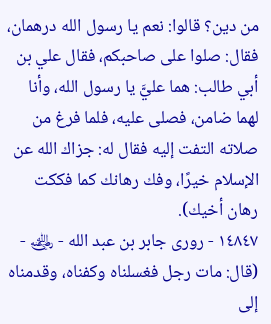من دين؟ قالوا: نعم يا رسول الله درهمان، فقال: صلوا على صاحبكم، فقال علي بن أبي طالب: هما عليَّ يا رسول الله، وأنا لهما ضامن، فصلى عليه، فلما فرغ من صلاته التفت إليه فقال له: جزاك الله عن الإسلام خيرًا، وفك رهانك كما فككت رهان أخيك).
١٤٨٤٧ - رورى جابر بن عبد الله - ﵁ - (قال: مات رجل فغسلناه وكفناه، وقدمناه إلى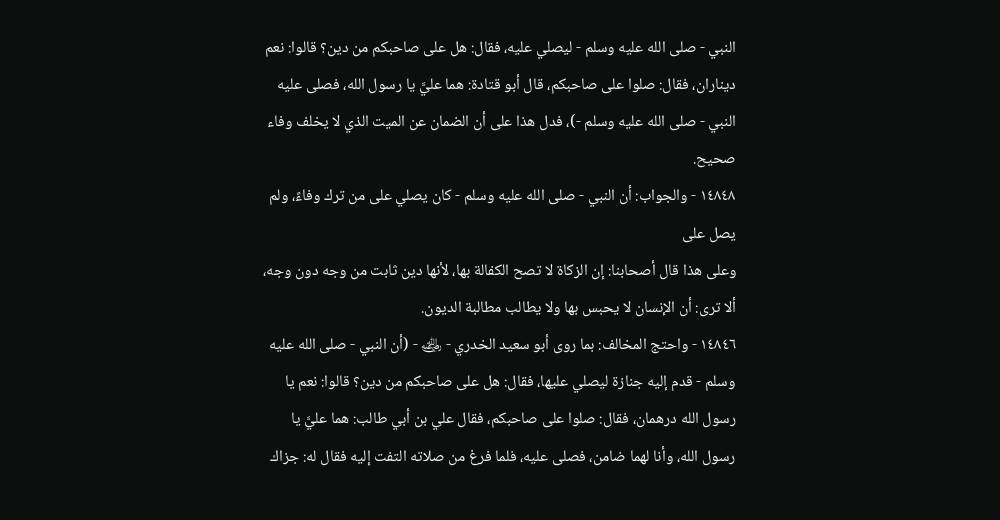النبي - صلى الله عليه وسلم - ليصلي عليه، فقال: هل على صاحبكم من دين؟ قالوا: نعم ديناران، فقال: صلوا على صاحبكم، قال أبو قتادة: هما عليَّ يا رسول الله، فصلى عليه النبي - صلى الله عليه وسلم -)، فدل هذا على أن الضمان عن الميت الذي لا يخلف وفاء صحيح.
١٤٨٤٨ - والجواب: أن النبي - صلى الله عليه وسلم - كان يصلي على من ترك وفاءً، ولم يصل على
وعلى هذا قال أصحابنا: إن الزكاة لا تصح الكفالة بها، لأنها دين ثابت من وجه دون وجه، ألا ترى: أن الإنسان لا يحبس بها ولا يطالب مطالبة الديون.
١٤٨٤٦ - واحتج المخالف: بما روى أبو سعيد الخدري - ﵁ - (أن النبي - صلى الله عليه وسلم - قدم إليه جنازة ليصلي عليها، فقال: هل على صاحبكم من دين؟ قالوا: نعم يا رسول الله درهمان، فقال: صلوا على صاحبكم، فقال علي بن أبي طالب: هما عليَّ يا رسول الله، وأنا لهما ضامن، فصلى عليه، فلما فرغ من صلاته التفت إليه فقال له: جزاك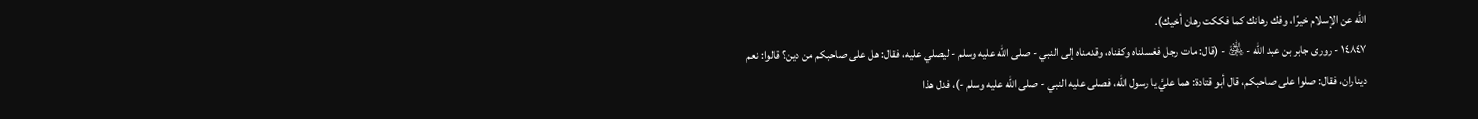الله عن الإسلام خيرًا، وفك رهانك كما فككت رهان أخيك).
١٤٨٤٧ - رورى جابر بن عبد الله - ﵁ - (قال: مات رجل فغسلناه وكفناه، وقدمناه إلى النبي - صلى الله عليه وسلم - ليصلي عليه، فقال: هل على صاحبكم من دين؟ قالوا: نعم ديناران، فقال: صلوا على صاحبكم، قال أبو قتادة: هما عليَّ يا رسول الله، فصلى عليه النبي - صلى الله عليه وسلم -)، فدل هذا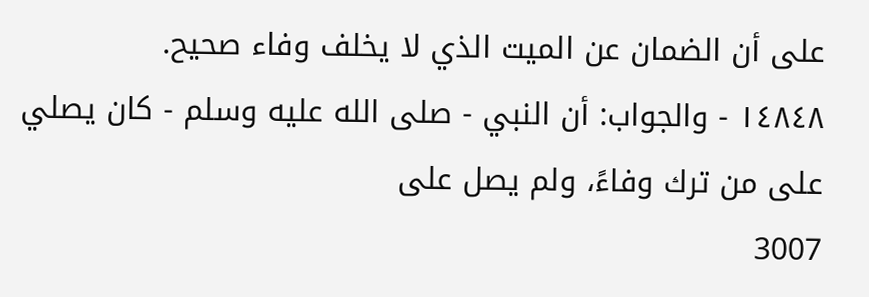على أن الضمان عن الميت الذي لا يخلف وفاء صحيح.
١٤٨٤٨ - والجواب: أن النبي - صلى الله عليه وسلم - كان يصلي على من ترك وفاءً، ولم يصل على
3007